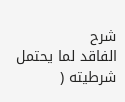شرح
الفاقد لما يحتمل شرطيته (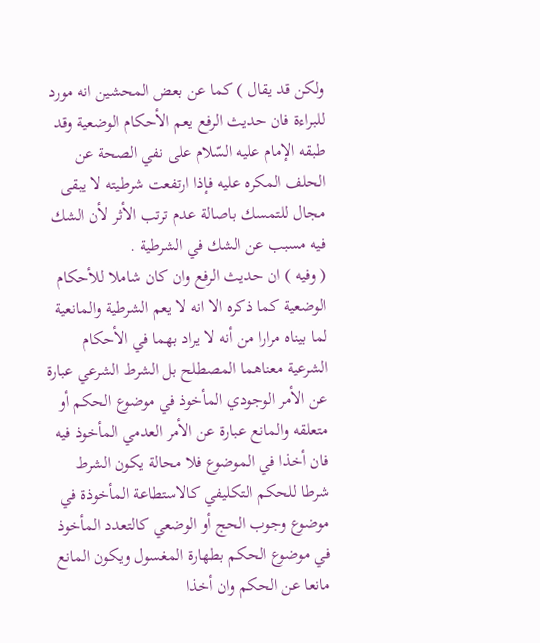ولكن قد يقال ) كما عن بعض المحشين انه مورد للبراءة فان حديث الرفع يعم الأحكام الوضعية وقد طبقه الإمام عليه السّلام على نفي الصحة عن الحلف المكره عليه فإذا ارتفعت شرطيته لا يبقى مجال للتمسك باصالة عدم ترتب الأثر لأن الشك فيه مسبب عن الشك في الشرطية .
( وفيه ) ان حديث الرفع وان كان شاملا للأحكام الوضعية كما ذكره الا انه لا يعم الشرطية والمانعية لما بيناه مرارا من أنه لا يراد بهما في الأحكام الشرعية معناهما المصطلح بل الشرط الشرعي عبارة عن الأمر الوجودي المأخوذ في موضوع الحكم أو متعلقه والمانع عبارة عن الأمر العدمي المأخوذ فيه فان أخذا في الموضوع فلا محالة يكون الشرط شرطا للحكم التكليفي كالاستطاعة المأخوذة في موضوع وجوب الحج أو الوضعي كالتعدد المأخوذ في موضوع الحكم بطهارة المغسول ويكون المانع مانعا عن الحكم وان أخذا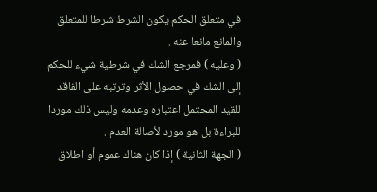في متعلق الحكم يكون الشرط شرطا للمتعلق والمانع مانعا عنه .
( وعليه ) فمرجع الشك في شرطية شيء للحكم إلى الشك في حصول الأثر وترتبه على الفاقد للقيد المحتمل اعتباره وعدمه وليس ذلك موردا للبراءة بل هو مورد لأصالة العدم .
( الجهة الثانية ) إذا كان هناك عموم أو اطلاق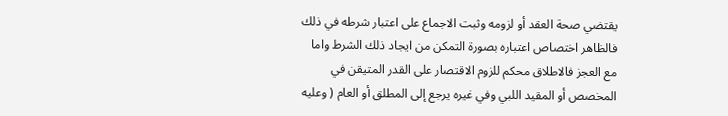يقتضي صحة العقد أو لزومه وثبت الاجماع على اعتبار شرطه في ذلك فالظاهر اختصاص اعتباره بصورة التمكن من ايجاد ذلك الشرط واما مع العجز فالاطلاق محكم للزوم الاقتصار على القدر المتيقن في المخصص أو المقيد اللبي وفي غيره يرجع إلى المطلق أو العام ( وعليه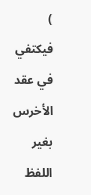) فيكتفي في عقد الأخرس بغير اللفظ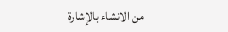من الانشاء بالإشارة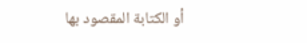أو الكتابة المقصود بها